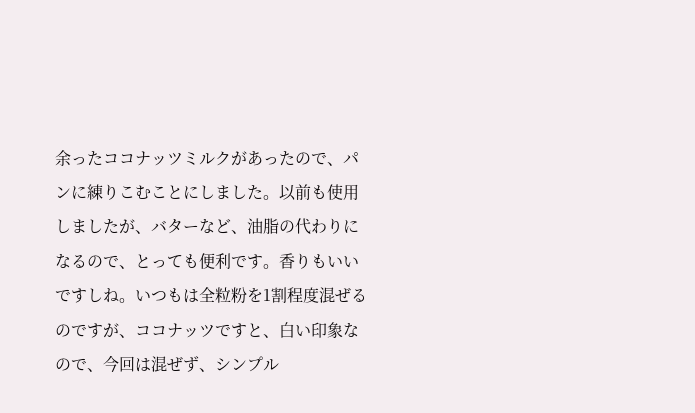余ったココナッツミルクがあったので、パンに練りこむことにしました。以前も使用しましたが、バターなど、油脂の代わりになるので、とっても便利です。香りもいいですしね。いつもは全粒粉を1割程度混ぜるのですが、ココナッツですと、白い印象なので、今回は混ぜず、シンプル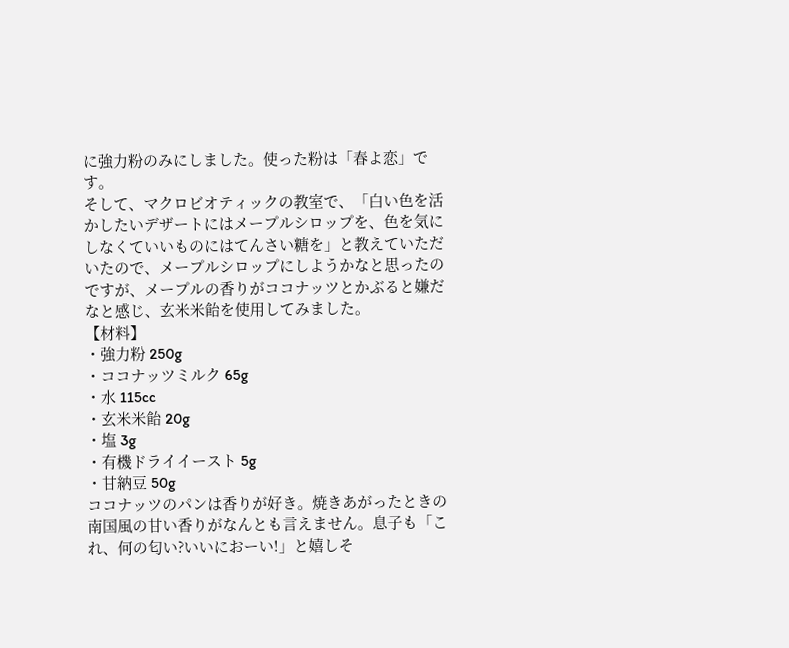に強力粉のみにしました。使った粉は「春よ恋」です。
そして、マクロビオティックの教室で、「白い色を活かしたいデザートにはメープルシロップを、色を気にしなくていいものにはてんさい糖を」と教えていただいたので、メープルシロップにしようかなと思ったのですが、メープルの香りがココナッツとかぶると嫌だなと感じ、玄米米飴を使用してみました。
【材料】
・強力粉 250g
・ココナッツミルク 65g
・水 115cc
・玄米米飴 20g
・塩 3g
・有機ドライイースト 5g
・甘納豆 50g
ココナッツのパンは香りが好き。焼きあがったときの南国風の甘い香りがなんとも言えません。息子も「これ、何の匂い?いいにおーい!」と嬉しそ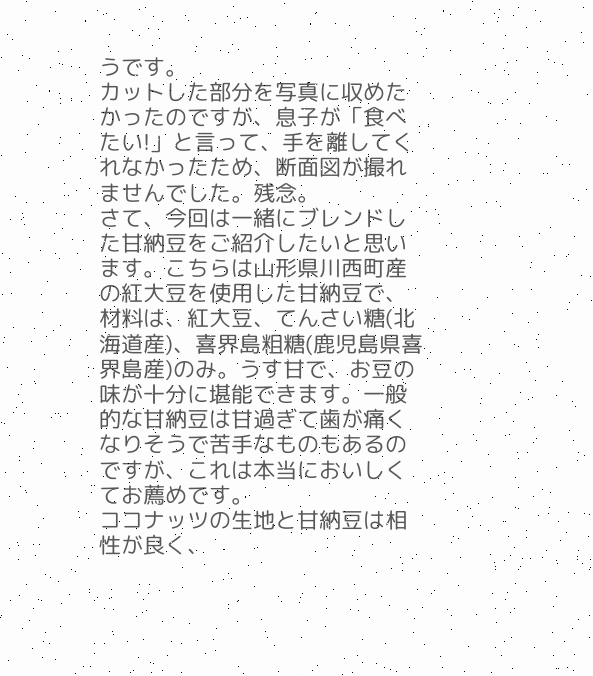うです。
カットした部分を写真に収めたかったのですが、息子が「食べたい!」と言って、手を離してくれなかったため、断面図が撮れませんでした。残念。
さて、今回は一緒にブレンドした甘納豆をご紹介したいと思います。こちらは山形県川西町産の紅大豆を使用した甘納豆で、材料は、紅大豆、てんさい糖(北海道産)、喜界島粗糖(鹿児島県喜界島産)のみ。うす甘で、お豆の味が十分に堪能できます。一般的な甘納豆は甘過ぎて歯が痛くなりそうで苦手なものもあるのですが、これは本当においしくてお薦めです。
ココナッツの生地と甘納豆は相性が良く、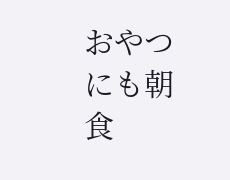おやつにも朝食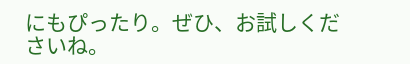にもぴったり。ぜひ、お試しくださいね。